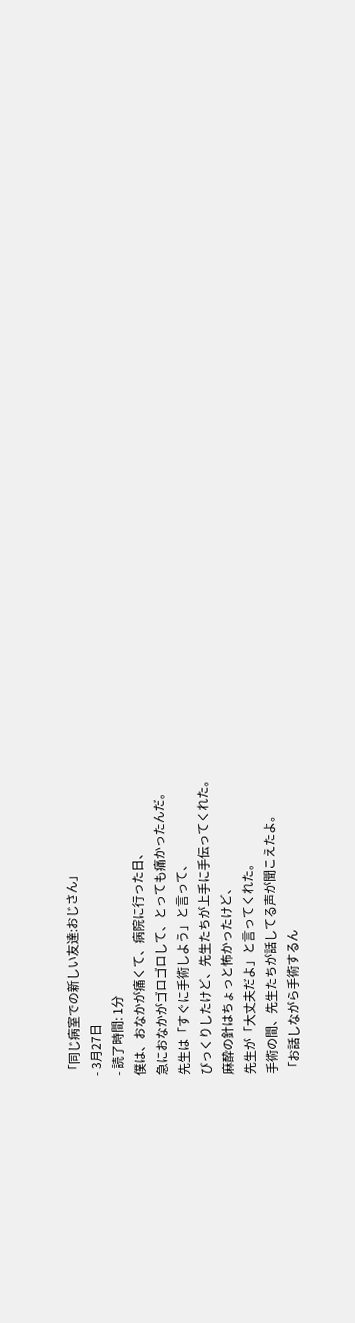「同じ病室での新しい友達:おじさん」
- 3月27日
- 読了時間: 1分
僕は、おなかが痛くて、病院に行った日、
急におなかがゴロゴロして、とっても痛かったんだ。
先生は「すぐに手術しよう」と言って、
びっくりしたけど、先生たちが上手に手伝ってくれた。
麻酔の針はちょっと怖かったけど、
先生が「大丈夫だよ」と言ってくれた。
手術の間、先生たちが話してる声が聞こえたよ。
「お話しながら手術するん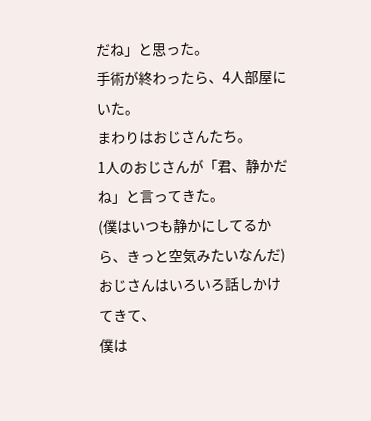だね」と思った。
手術が終わったら、4人部屋にいた。
まわりはおじさんたち。
1人のおじさんが「君、静かだね」と言ってきた。
(僕はいつも静かにしてるから、きっと空気みたいなんだ)
おじさんはいろいろ話しかけてきて、
僕は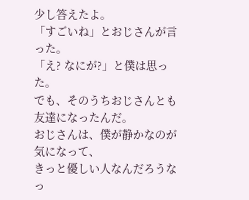少し答えたよ。
「すごいね」とおじさんが言った。
「え? なにが?」と僕は思った。
でも、そのうちおじさんとも友達になったんだ。
おじさんは、僕が静かなのが気になって、
きっと優しい人なんだろうなっ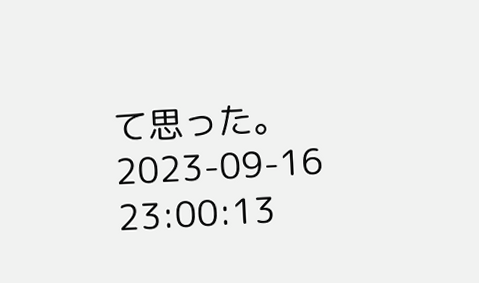て思った。
2023-09-16 23:00:13